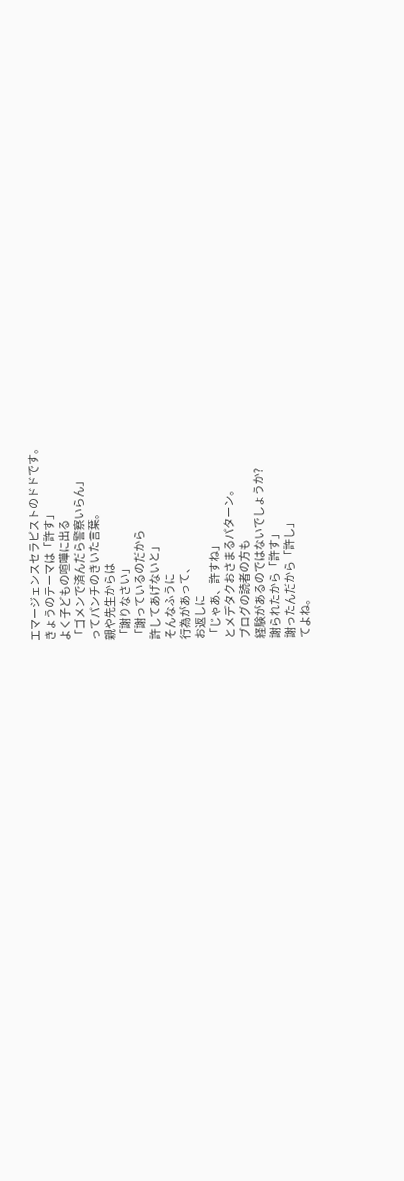エマージェンスセラピストのドドです。
きょうのテーマは「許す」
よく子どもの喧嘩に出る
「ゴメンで済んだら警察いらん」
ってパンチのきいた言葉。
親や先生からは
「謝りなさい」
「謝っているのだから
許してあげないと」
そんなふうに
行為があって、
お返しに
「じゃあ、許すね」
とメデタクおさまるパターン。
ブログの読者の方も
経験があるのではないでしょうか?
謝られたから「許す」
謝ったんだから「許し」
てよね。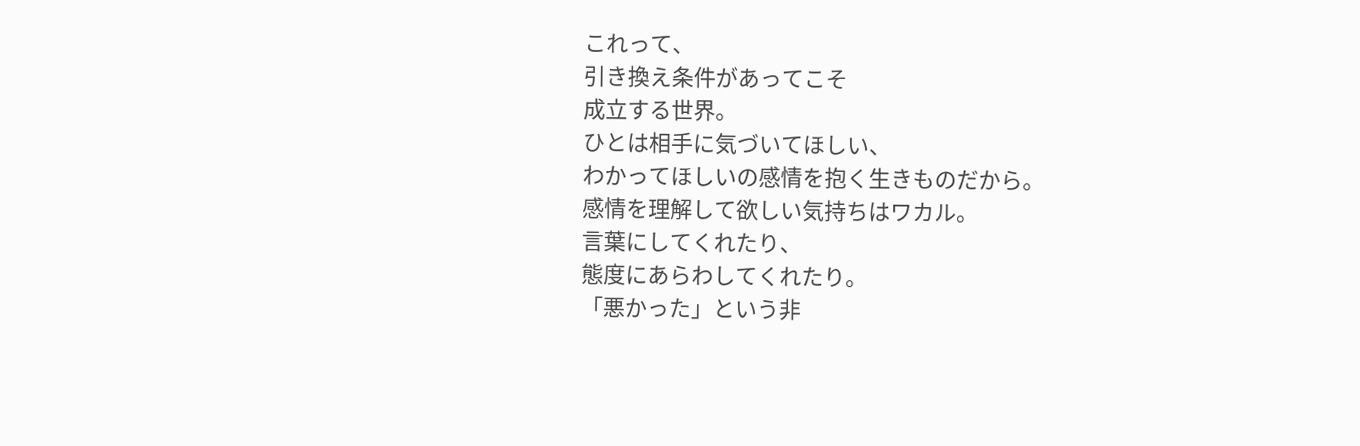これって、
引き換え条件があってこそ
成立する世界。
ひとは相手に気づいてほしい、
わかってほしいの感情を抱く生きものだから。
感情を理解して欲しい気持ちはワカル。
言葉にしてくれたり、
態度にあらわしてくれたり。
「悪かった」という非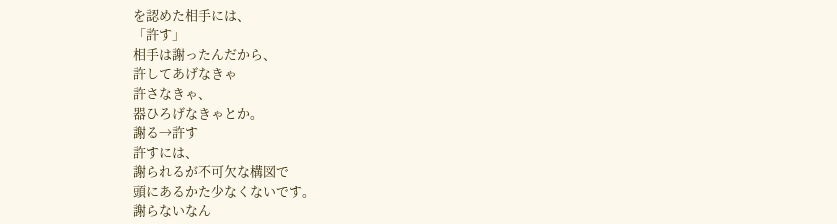を認めた相手には、
「許す」
相手は謝ったんだから、
許してあげなきゃ
許さなきゃ、
器ひろげなきゃとか。
謝る→許す
許すには、
謝られるが不可欠な構図で
頭にあるかた少なくないです。
謝らないなん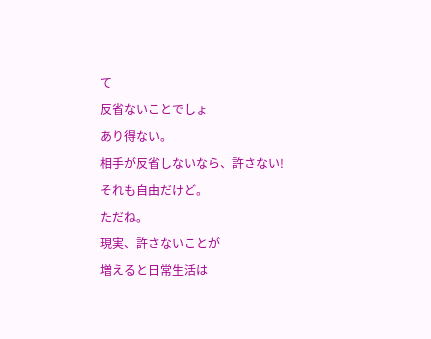て
反省ないことでしょ
あり得ない。
相手が反省しないなら、許さない!
それも自由だけど。
ただね。
現実、許さないことが
増えると日常生活は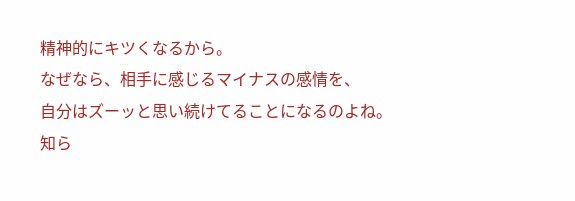精神的にキツくなるから。
なぜなら、相手に感じるマイナスの感情を、
自分はズーッと思い続けてることになるのよね。
知ら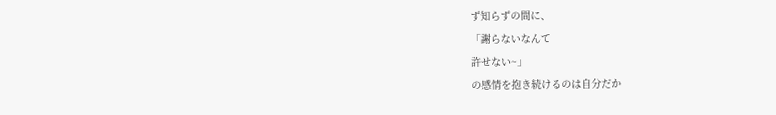ず知らずの間に、
「謝らないなんて
許せない~」
の感情を抱き続けるのは自分だか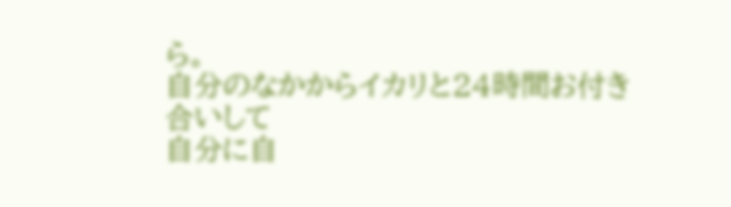ら。
自分のなかからイカリと24時間お付き合いして
自分に自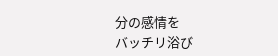分の感情を
バッチリ浴び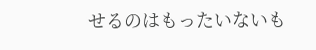せるのはもったいないも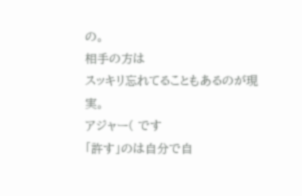の。
相手の方は
スッキリ忘れてることもあるのが現実。
アジャー( です
「許す」のは自分で自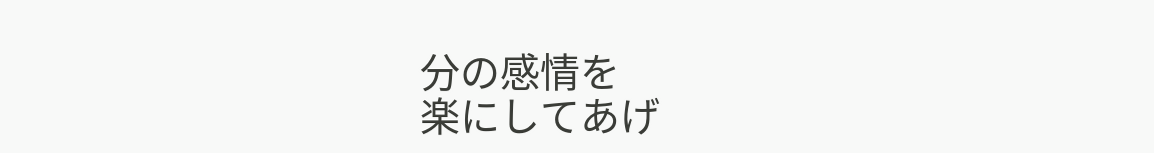分の感情を
楽にしてあげ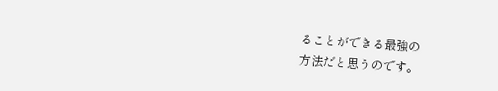ることができる最強の
方法だと思うのです。